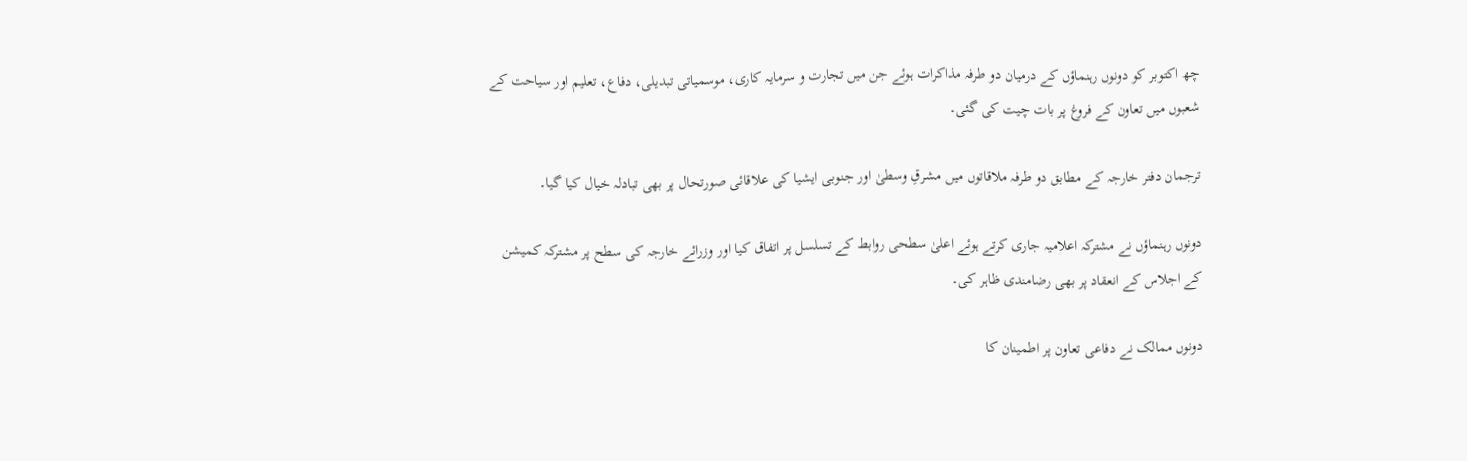چھ اکتوبر کو دونوں رہنماؤں کے درمیان دو طرفہ مذاکرات ہوئے جن میں تجارت و سرمایہ کاری، موسمیاتی تبدیلی، دفاع، تعلیم اور سیاحت کے شعبوں میں تعاون کے فروغ پر بات چیت کی گئی۔

ترجمان دفتر خارجہ کے مطابق دو طرفہ ملاقاتوں میں مشرقِ وسطیٰ اور جنوبی ایشیا کی علاقائی صورتحال پر بھی تبادلہ خیال کیا گیا۔

دونوں رہنماؤں نے مشترکہ اعلامیہ جاری کرتے ہوئے اعلیٰ سطحی روابط کے تسلسل پر اتفاق کیا اور وزرائے خارجہ کی سطح پر مشترکہ کمیشن کے اجلاس کے انعقاد پر بھی رضامندی ظاہر کی۔

دونوں ممالک نے دفاعی تعاون پر اطمینان کا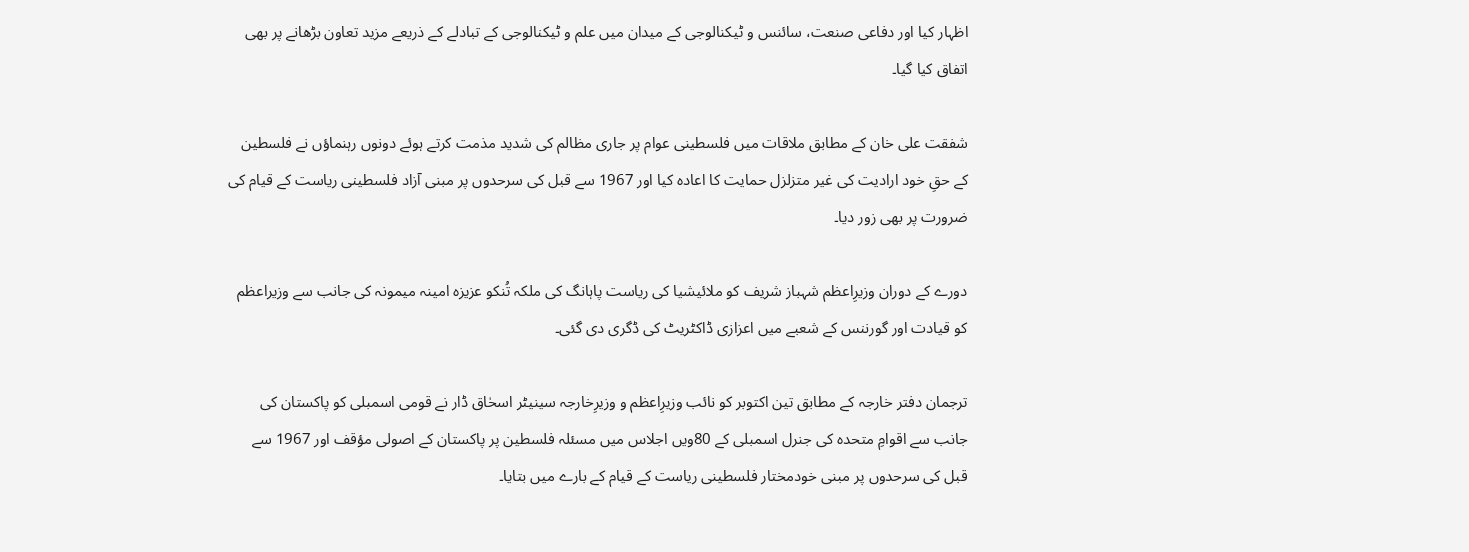اظہار کیا اور دفاعی صنعت، سائنس و ٹیکنالوجی کے میدان میں علم و ٹیکنالوجی کے تبادلے کے ذریعے مزید تعاون بڑھانے پر بھی اتفاق کیا گیا۔

شفقت علی خان کے مطابق ملاقات میں فلسطینی عوام پر جاری مظالم کی شدید مذمت کرتے ہوئے دونوں رہنماؤں نے فلسطین کے حقِ خود ارادیت کی غیر متزلزل حمایت کا اعادہ کیا اور 1967 سے قبل کی سرحدوں پر مبنی آزاد فلسطینی ریاست کے قیام کی ضرورت پر بھی زور دیا۔

دورے کے دوران وزیرِاعظم شہباز شریف کو ملائیشیا کی ریاست پاہانگ کی ملکہ تُنکو عزیزہ امینہ میمونہ کی جانب سے وزیراعظم کو قیادت اور گورننس کے شعبے میں اعزازی ڈاکٹریٹ کی ڈگری دی گئی۔

ترجمان دفتر خارجہ کے مطابق تین اکتوبر کو نائب وزیرِاعظم و وزیرِخارجہ سینیٹر اسحٰاق ڈار نے قومی اسمبلی کو پاکستان کی جانب سے اقوامِ متحدہ کی جنرل اسمبلی کے 80ویں اجلاس میں مسئلہ فلسطین پر پاکستان کے اصولی مؤقف اور 1967 سے قبل کی سرحدوں پر مبنی خودمختار فلسطینی ریاست کے قیام کے بارے میں بتایا۔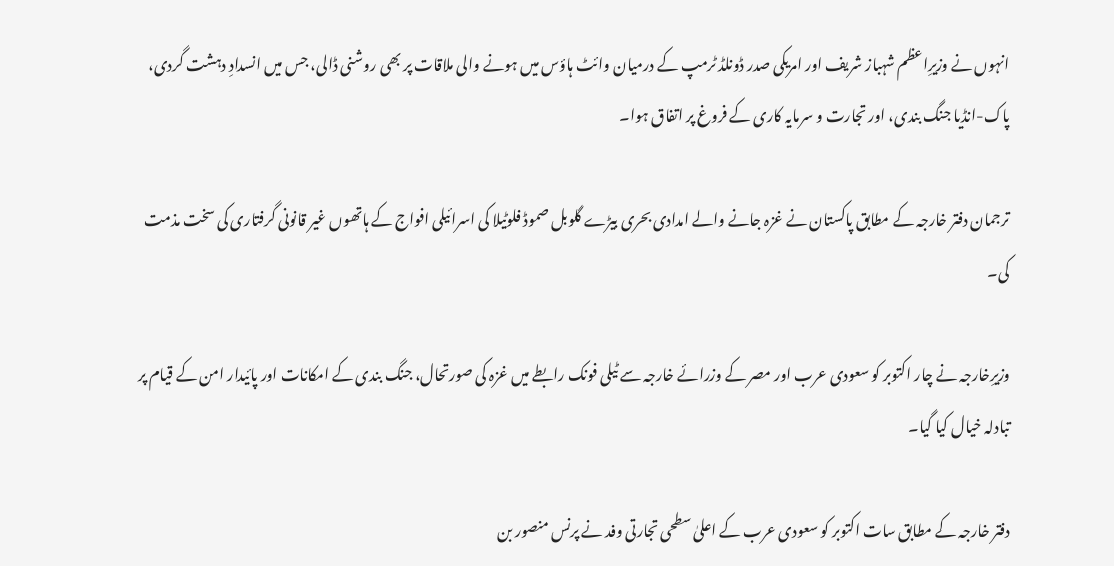انہوں نے وزیرِاعظم شہباز شریف اور امریکی صدر ڈونلڈ ٹرمپ کے درمیان وائٹ ہاؤس میں ہونے والی ملاقات پر بھی روشنی ڈالی، جس میں انسدادِ دہشت گردی، پاک-انڈیا جنگ بندی، اور تجارت و سرمایہ کاری کے فروغ پر اتفاق ہوا۔

ترجمان دفتر خارجہ کے مطابق پاکستان نے غزہ جانے والے امدادی بحری بیڑے گلوبل صموڈ فلوٹیلا کی اسرائیلی افواج کے ہاتھوں غیر قانونی گرفتاری کی سخت مذمت کی۔

وزیرِخارجہ نے چار اکتوبر کو سعودی عرب اور مصر کے وزرائے خارجہ سے ٹیلی فونک رابطے میں غزہ کی صورتحال، جنگ بندی کے امکانات اور پائیدار امن کے قیام پر تبادلہ خیال کیا گیا۔

دفتر خارجہ کے مطابق سات اکتوبر کو سعودی عرب کے اعلیٰ سطحی تجارتی وفد نے پرنس منصور بن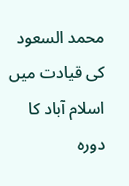محمد السعود کی قیادت میں اسلام آباد کا دورہ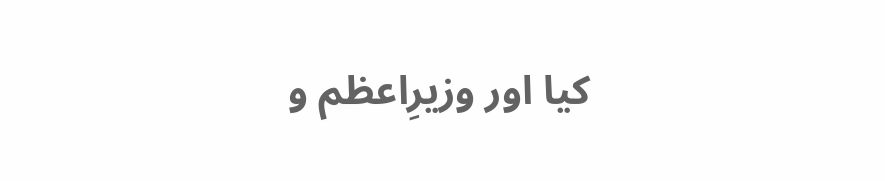کیا اور وزیرِاعظم و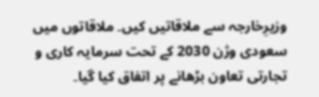وزیرِخارجہ سے ملاقاتیں کیں۔ ملاقاتوں میں سعودی وژن 2030 کے تحت سرمایہ کاری و تجارتی تعاون بڑھانے پر اتفاق کیا گیا۔